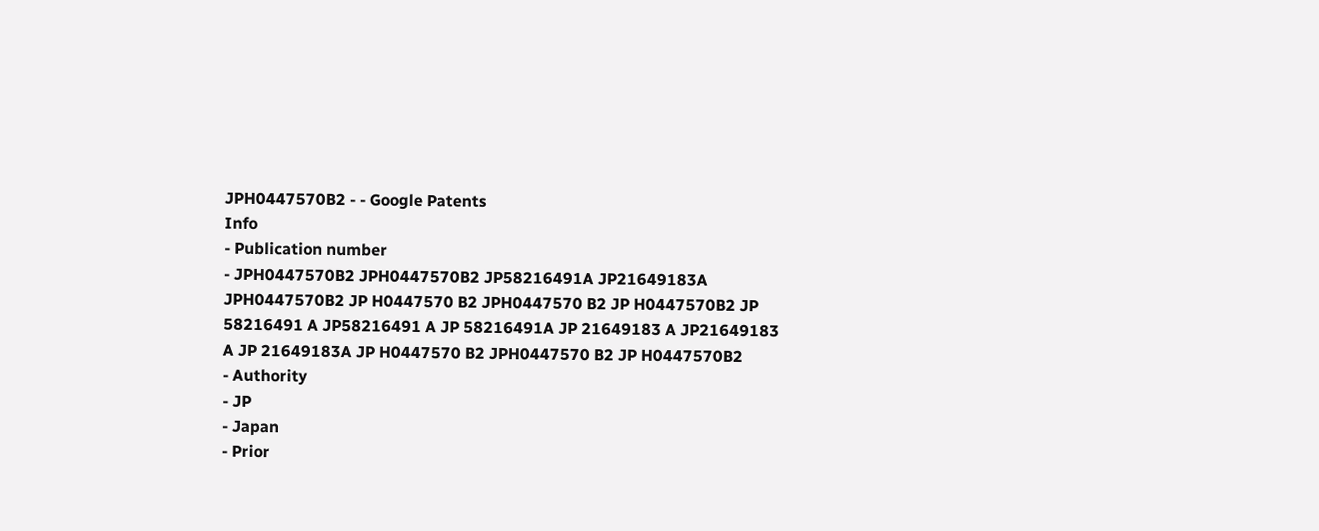JPH0447570B2 - - Google Patents
Info
- Publication number
- JPH0447570B2 JPH0447570B2 JP58216491A JP21649183A JPH0447570B2 JP H0447570 B2 JPH0447570 B2 JP H0447570B2 JP 58216491 A JP58216491 A JP 58216491A JP 21649183 A JP21649183 A JP 21649183A JP H0447570 B2 JPH0447570 B2 JP H0447570B2
- Authority
- JP
- Japan
- Prior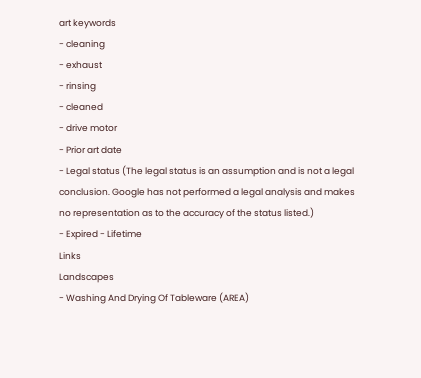art keywords
- cleaning
- exhaust
- rinsing
- cleaned
- drive motor
- Prior art date
- Legal status (The legal status is an assumption and is not a legal conclusion. Google has not performed a legal analysis and makes no representation as to the accuracy of the status listed.)
- Expired - Lifetime
Links
Landscapes
- Washing And Drying Of Tableware (AREA)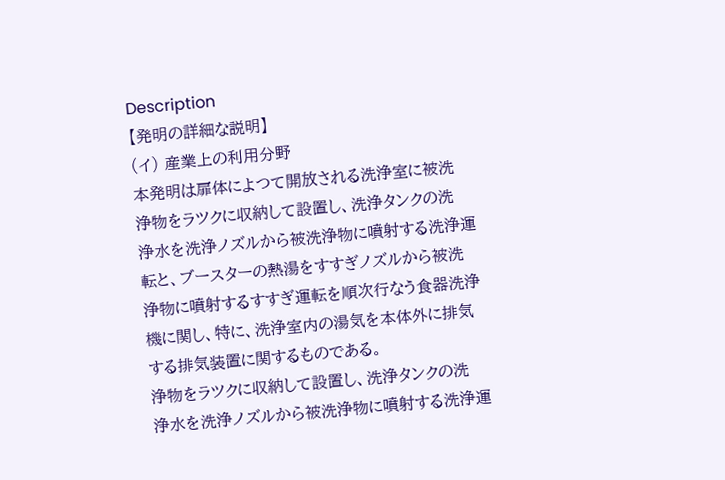Description
【発明の詳細な説明】
(イ) 産業上の利用分野
本発明は扉体によつて開放される洗浄室に被洗
浄物をラツクに収納して設置し、洗浄タンクの洗
浄水を洗浄ノズルから被洗浄物に噴射する洗浄運
転と、ブースターの熱湯をすすぎノズルから被洗
浄物に噴射するすすぎ運転を順次行なう食器洗浄
機に関し、特に、洗浄室内の湯気を本体外に排気
する排気装置に関するものである。
浄物をラツクに収納して設置し、洗浄タンクの洗
浄水を洗浄ノズルから被洗浄物に噴射する洗浄運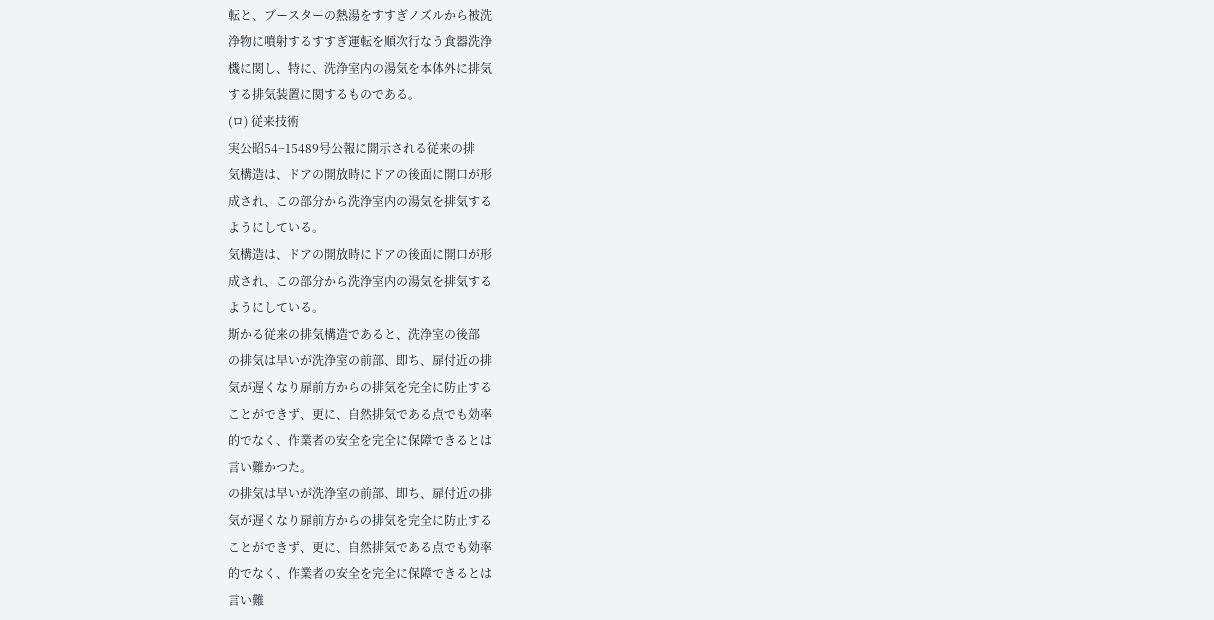転と、ブースターの熱湯をすすぎノズルから被洗
浄物に噴射するすすぎ運転を順次行なう食器洗浄
機に関し、特に、洗浄室内の湯気を本体外に排気
する排気装置に関するものである。
(ロ) 従来技術
実公昭54−15489号公報に開示される従来の排
気構造は、ドアの開放時にドアの後面に開口が形
成され、この部分から洗浄室内の湯気を排気する
ようにしている。
気構造は、ドアの開放時にドアの後面に開口が形
成され、この部分から洗浄室内の湯気を排気する
ようにしている。
斯かる従来の排気構造であると、洗浄室の後部
の排気は早いが洗浄室の前部、即ち、扉付近の排
気が遅くなり扉前方からの排気を完全に防止する
ことができず、更に、自然排気である点でも効率
的でなく、作業者の安全を完全に保障できるとは
言い難かつた。
の排気は早いが洗浄室の前部、即ち、扉付近の排
気が遅くなり扉前方からの排気を完全に防止する
ことができず、更に、自然排気である点でも効率
的でなく、作業者の安全を完全に保障できるとは
言い難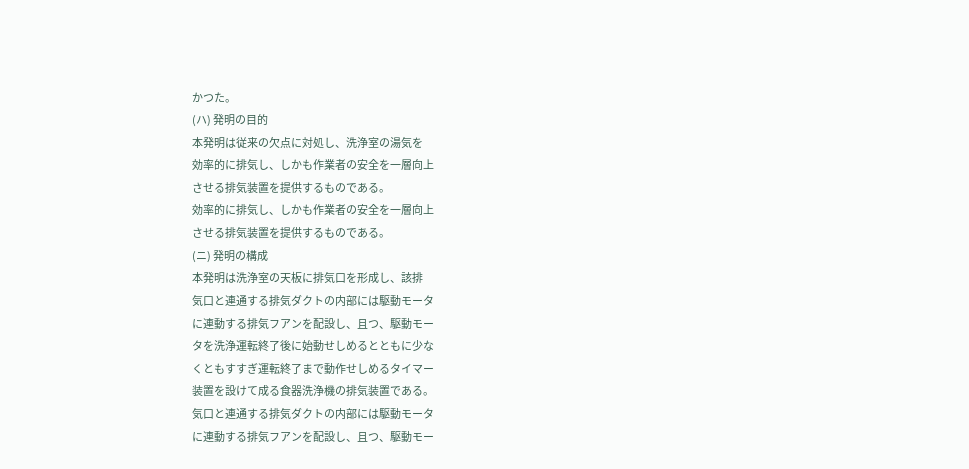かつた。
(ハ) 発明の目的
本発明は従来の欠点に対処し、洗浄室の湯気を
効率的に排気し、しかも作業者の安全を一層向上
させる排気装置を提供するものである。
効率的に排気し、しかも作業者の安全を一層向上
させる排気装置を提供するものである。
(ニ) 発明の構成
本発明は洗浄室の天板に排気口を形成し、該排
気口と連通する排気ダクトの内部には駆動モータ
に連動する排気フアンを配設し、且つ、駆動モー
タを洗浄運転終了後に始動せしめるとともに少な
くともすすぎ運転終了まで動作せしめるタイマー
装置を設けて成る食器洗浄機の排気装置である。
気口と連通する排気ダクトの内部には駆動モータ
に連動する排気フアンを配設し、且つ、駆動モー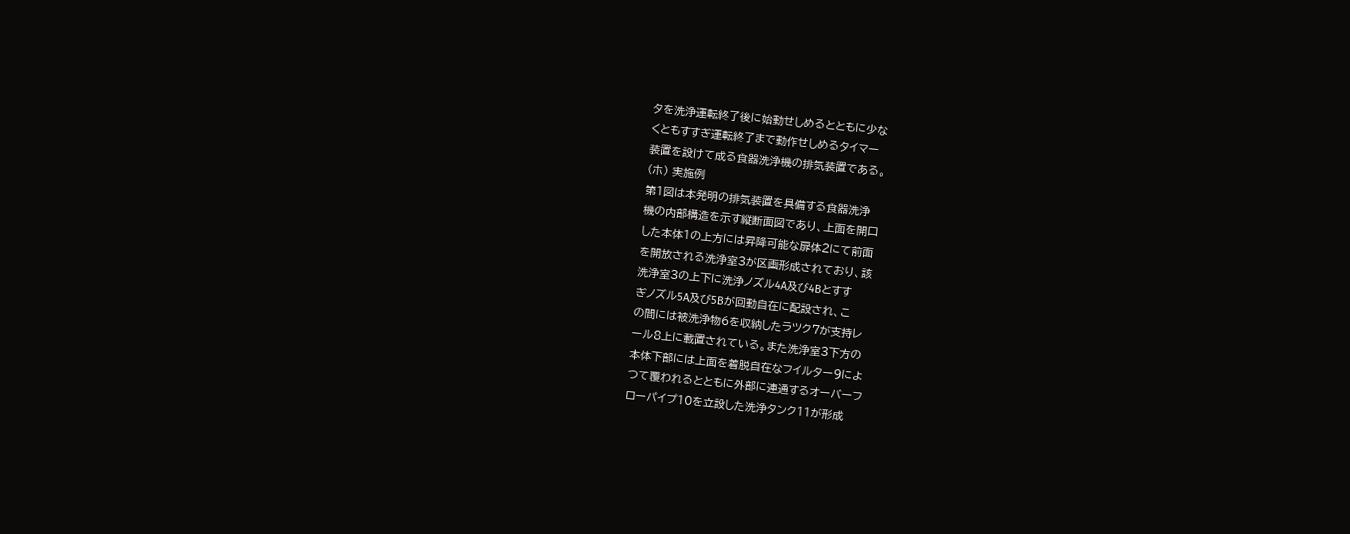タを洗浄運転終了後に始動せしめるとともに少な
くともすすぎ運転終了まで動作せしめるタイマー
装置を設けて成る食器洗浄機の排気装置である。
(ホ) 実施例
第1図は本発明の排気装置を具備する食器洗浄
機の内部構造を示す縦断面図であり、上面を開口
した本体1の上方には昇降可能な扉体2にて前面
を開放される洗浄室3が区画形成されており、該
洗浄室3の上下に洗浄ノズル4A及び4Bとすす
ぎノズル5A及び5Bが回動自在に配設され、こ
の間には被洗浄物6を収納したラツク7が支持レ
ール8上に載置されている。また洗浄室3下方の
本体下部には上面を着脱自在なフイルター9によ
つて覆われるとともに外部に連通するオーバーフ
ローパイプ10を立設した洗浄タンク11が形成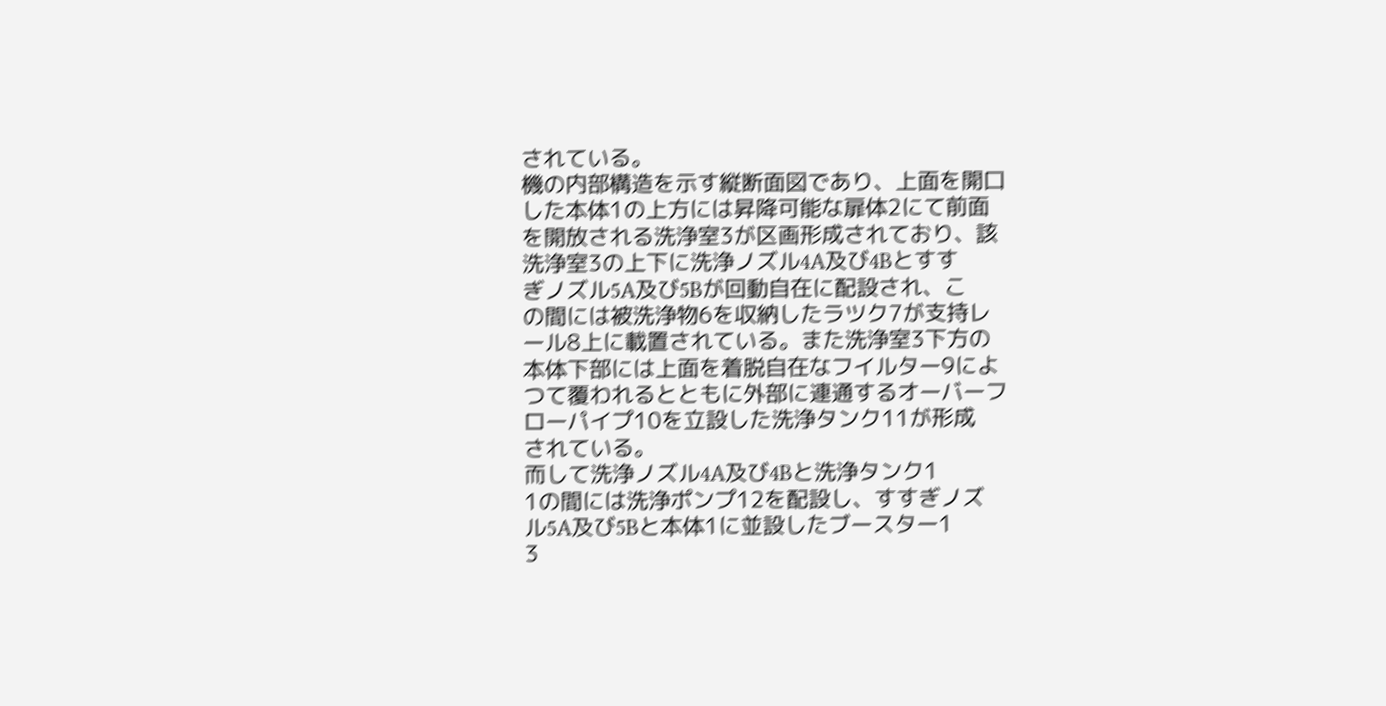されている。
機の内部構造を示す縦断面図であり、上面を開口
した本体1の上方には昇降可能な扉体2にて前面
を開放される洗浄室3が区画形成されており、該
洗浄室3の上下に洗浄ノズル4A及び4Bとすす
ぎノズル5A及び5Bが回動自在に配設され、こ
の間には被洗浄物6を収納したラツク7が支持レ
ール8上に載置されている。また洗浄室3下方の
本体下部には上面を着脱自在なフイルター9によ
つて覆われるとともに外部に連通するオーバーフ
ローパイプ10を立設した洗浄タンク11が形成
されている。
而して洗浄ノズル4A及び4Bと洗浄タンク1
1の間には洗浄ポンプ12を配設し、すすぎノズ
ル5A及び5Bと本体1に並設したブースター1
3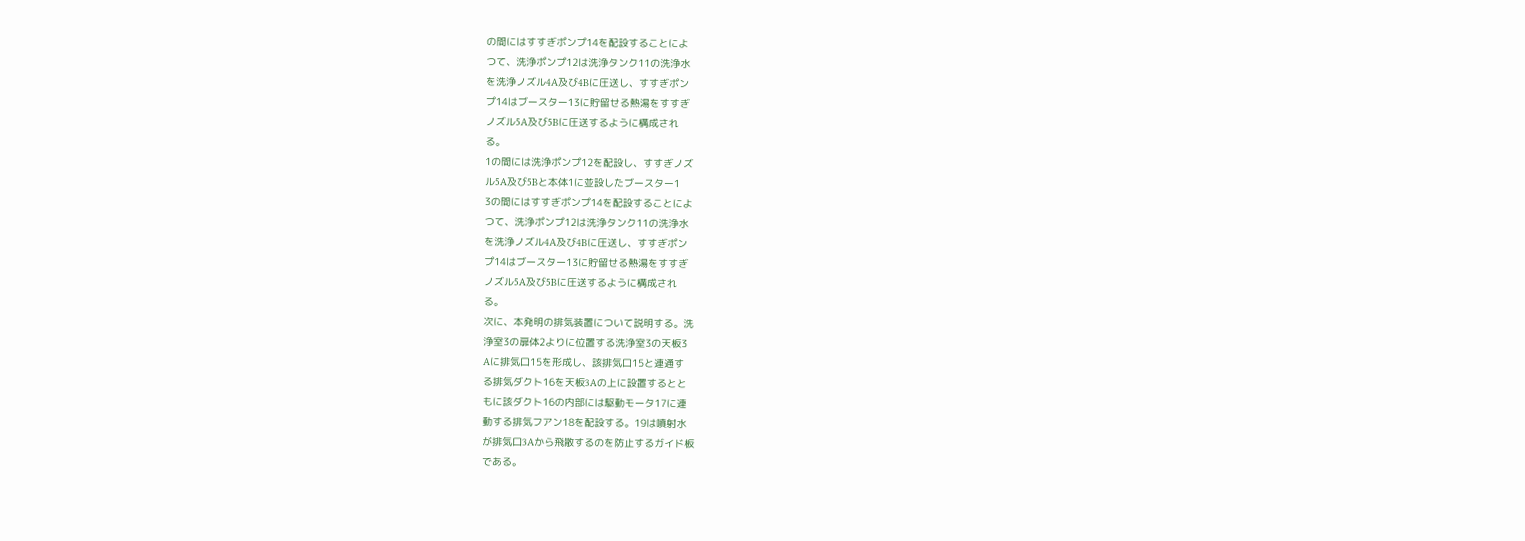の間にはすすぎポンプ14を配設することによ
つて、洗浄ポンプ12は洗浄タンク11の洗浄水
を洗浄ノズル4A及び4Bに圧送し、すすぎポン
プ14はブースター13に貯留せる熱湯をすすぎ
ノズル5A及び5Bに圧送するように構成され
る。
1の間には洗浄ポンプ12を配設し、すすぎノズ
ル5A及び5Bと本体1に並設したブースター1
3の間にはすすぎポンプ14を配設することによ
つて、洗浄ポンプ12は洗浄タンク11の洗浄水
を洗浄ノズル4A及び4Bに圧送し、すすぎポン
プ14はブースター13に貯留せる熱湯をすすぎ
ノズル5A及び5Bに圧送するように構成され
る。
次に、本発明の排気装置について説明する。洗
浄室3の扉体2よりに位置する洗浄室3の天板3
Aに排気口15を形成し、該排気口15と連通す
る排気ダクト16を天板3Aの上に設置するとと
もに該ダクト16の内部には駆動モータ17に連
動する排気フアン18を配設する。19は噴射水
が排気口3Aから飛散するのを防止するガイド板
である。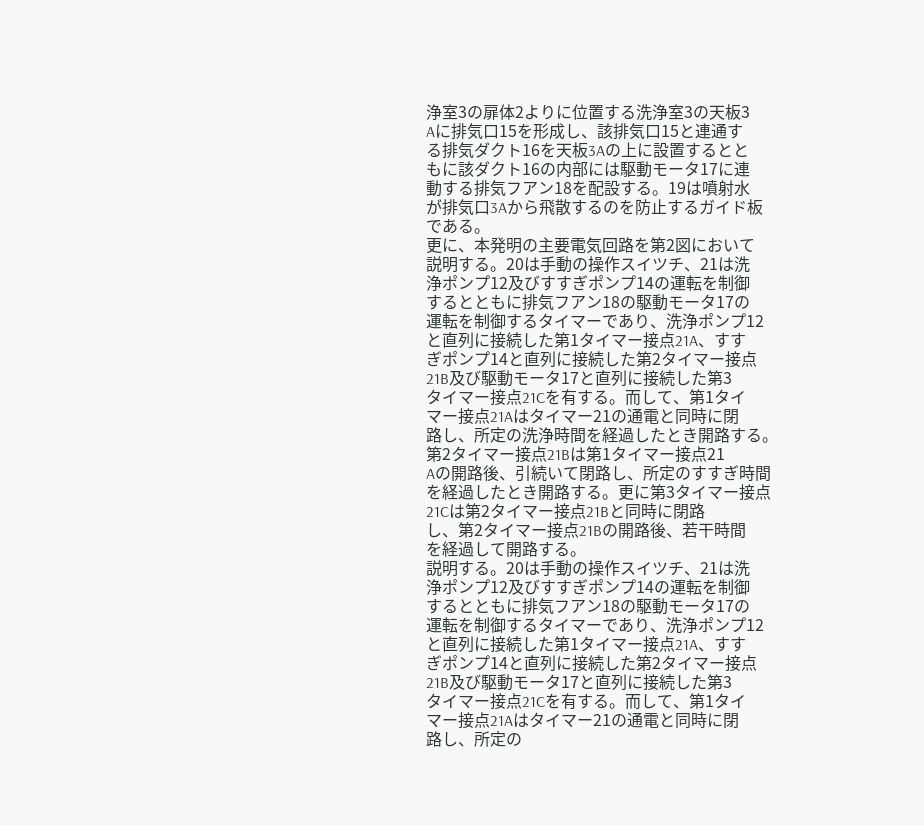浄室3の扉体2よりに位置する洗浄室3の天板3
Aに排気口15を形成し、該排気口15と連通す
る排気ダクト16を天板3Aの上に設置するとと
もに該ダクト16の内部には駆動モータ17に連
動する排気フアン18を配設する。19は噴射水
が排気口3Aから飛散するのを防止するガイド板
である。
更に、本発明の主要電気回路を第2図において
説明する。20は手動の操作スイツチ、21は洗
浄ポンプ12及びすすぎポンプ14の運転を制御
するとともに排気フアン18の駆動モータ17の
運転を制御するタイマーであり、洗浄ポンプ12
と直列に接続した第1タイマー接点21A、すす
ぎポンプ14と直列に接続した第2タイマー接点
21B及び駆動モータ17と直列に接続した第3
タイマー接点21Cを有する。而して、第1タイ
マー接点21Aはタイマー21の通電と同時に閉
路し、所定の洗浄時間を経過したとき開路する。
第2タイマー接点21Bは第1タイマー接点21
Aの開路後、引続いて閉路し、所定のすすぎ時間
を経過したとき開路する。更に第3タイマー接点
21Cは第2タイマー接点21Bと同時に閉路
し、第2タイマー接点21Bの開路後、若干時間
を経過して開路する。
説明する。20は手動の操作スイツチ、21は洗
浄ポンプ12及びすすぎポンプ14の運転を制御
するとともに排気フアン18の駆動モータ17の
運転を制御するタイマーであり、洗浄ポンプ12
と直列に接続した第1タイマー接点21A、すす
ぎポンプ14と直列に接続した第2タイマー接点
21B及び駆動モータ17と直列に接続した第3
タイマー接点21Cを有する。而して、第1タイ
マー接点21Aはタイマー21の通電と同時に閉
路し、所定の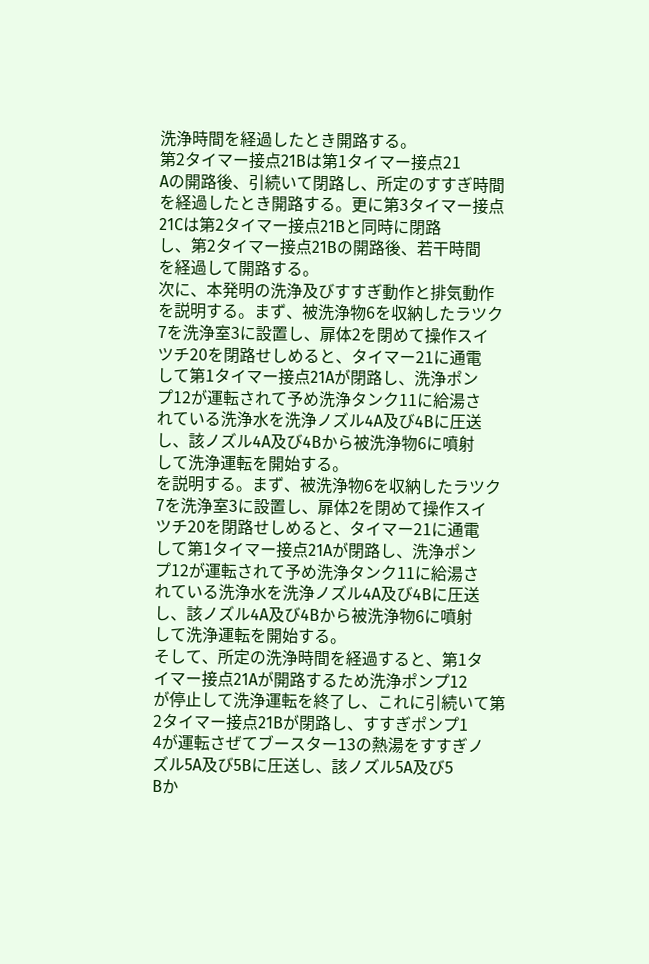洗浄時間を経過したとき開路する。
第2タイマー接点21Bは第1タイマー接点21
Aの開路後、引続いて閉路し、所定のすすぎ時間
を経過したとき開路する。更に第3タイマー接点
21Cは第2タイマー接点21Bと同時に閉路
し、第2タイマー接点21Bの開路後、若干時間
を経過して開路する。
次に、本発明の洗浄及びすすぎ動作と排気動作
を説明する。まず、被洗浄物6を収納したラツク
7を洗浄室3に設置し、扉体2を閉めて操作スイ
ツチ20を閉路せしめると、タイマー21に通電
して第1タイマー接点21Aが閉路し、洗浄ポン
プ12が運転されて予め洗浄タンク11に給湯さ
れている洗浄水を洗浄ノズル4A及び4Bに圧送
し、該ノズル4A及び4Bから被洗浄物6に噴射
して洗浄運転を開始する。
を説明する。まず、被洗浄物6を収納したラツク
7を洗浄室3に設置し、扉体2を閉めて操作スイ
ツチ20を閉路せしめると、タイマー21に通電
して第1タイマー接点21Aが閉路し、洗浄ポン
プ12が運転されて予め洗浄タンク11に給湯さ
れている洗浄水を洗浄ノズル4A及び4Bに圧送
し、該ノズル4A及び4Bから被洗浄物6に噴射
して洗浄運転を開始する。
そして、所定の洗浄時間を経過すると、第1タ
イマー接点21Aが開路するため洗浄ポンプ12
が停止して洗浄運転を終了し、これに引続いて第
2タイマー接点21Bが閉路し、すすぎポンプ1
4が運転さぜてブースター13の熱湯をすすぎノ
ズル5A及び5Bに圧送し、該ノズル5A及び5
Bか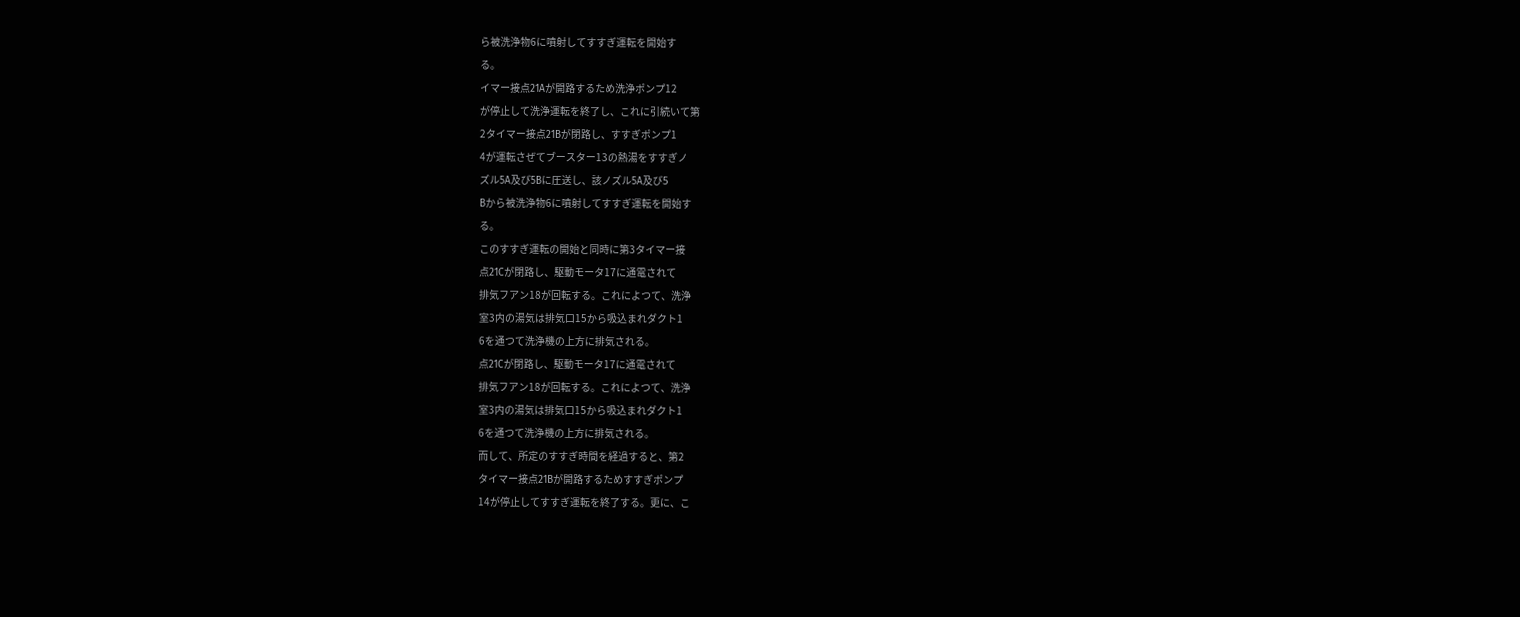ら被洗浄物6に噴射してすすぎ運転を開始す
る。
イマー接点21Aが開路するため洗浄ポンプ12
が停止して洗浄運転を終了し、これに引続いて第
2タイマー接点21Bが閉路し、すすぎポンプ1
4が運転さぜてブースター13の熱湯をすすぎノ
ズル5A及び5Bに圧送し、該ノズル5A及び5
Bから被洗浄物6に噴射してすすぎ運転を開始す
る。
このすすぎ運転の開始と同時に第3タイマー接
点21Cが閉路し、駆動モータ17に通電されて
排気フアン18が回転する。これによつて、洗浄
室3内の湯気は排気口15から吸込まれダクト1
6を通つて洗浄機の上方に排気される。
点21Cが閉路し、駆動モータ17に通電されて
排気フアン18が回転する。これによつて、洗浄
室3内の湯気は排気口15から吸込まれダクト1
6を通つて洗浄機の上方に排気される。
而して、所定のすすぎ時間を経過すると、第2
タイマー接点21Bが開路するためすすぎポンプ
14が停止してすすぎ運転を終了する。更に、こ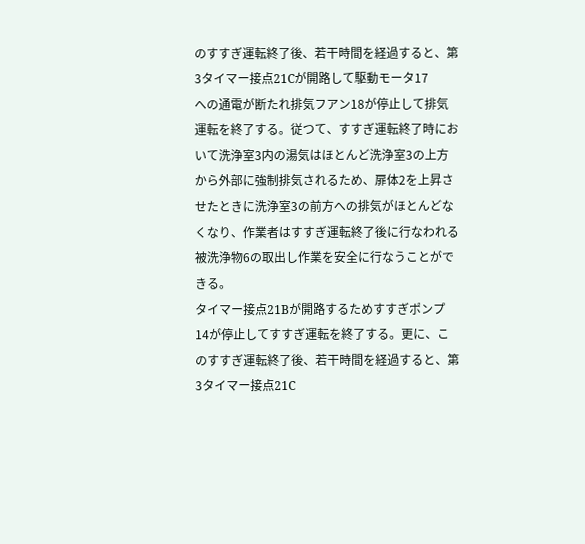のすすぎ運転終了後、若干時間を経過すると、第
3タイマー接点21Cが開路して駆動モータ17
への通電が断たれ排気フアン18が停止して排気
運転を終了する。従つて、すすぎ運転終了時にお
いて洗浄室3内の湯気はほとんど洗浄室3の上方
から外部に強制排気されるため、扉体2を上昇さ
せたときに洗浄室3の前方への排気がほとんどな
くなり、作業者はすすぎ運転終了後に行なわれる
被洗浄物6の取出し作業を安全に行なうことがで
きる。
タイマー接点21Bが開路するためすすぎポンプ
14が停止してすすぎ運転を終了する。更に、こ
のすすぎ運転終了後、若干時間を経過すると、第
3タイマー接点21C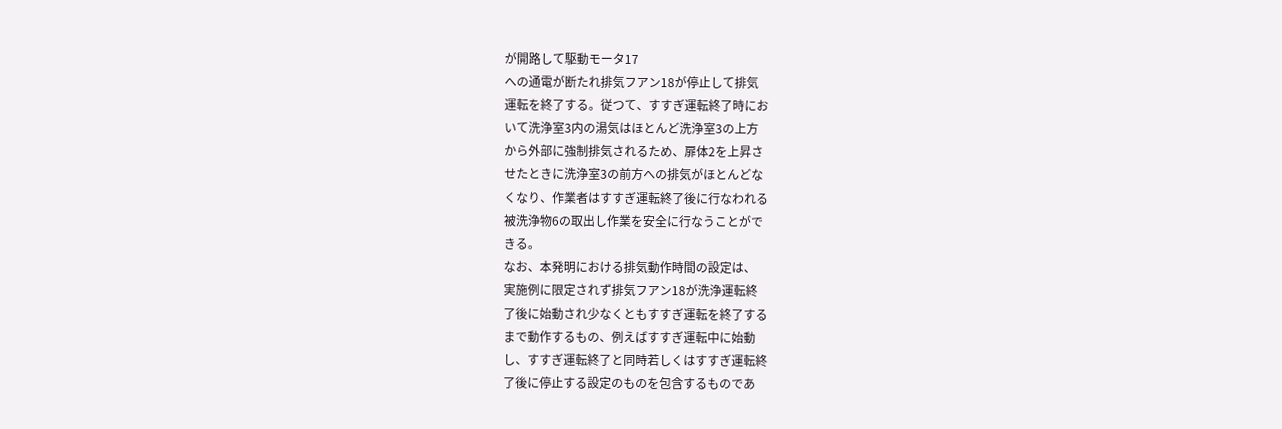が開路して駆動モータ17
への通電が断たれ排気フアン18が停止して排気
運転を終了する。従つて、すすぎ運転終了時にお
いて洗浄室3内の湯気はほとんど洗浄室3の上方
から外部に強制排気されるため、扉体2を上昇さ
せたときに洗浄室3の前方への排気がほとんどな
くなり、作業者はすすぎ運転終了後に行なわれる
被洗浄物6の取出し作業を安全に行なうことがで
きる。
なお、本発明における排気動作時間の設定は、
実施例に限定されず排気フアン18が洗浄運転終
了後に始動され少なくともすすぎ運転を終了する
まで動作するもの、例えばすすぎ運転中に始動
し、すすぎ運転終了と同時若しくはすすぎ運転終
了後に停止する設定のものを包含するものであ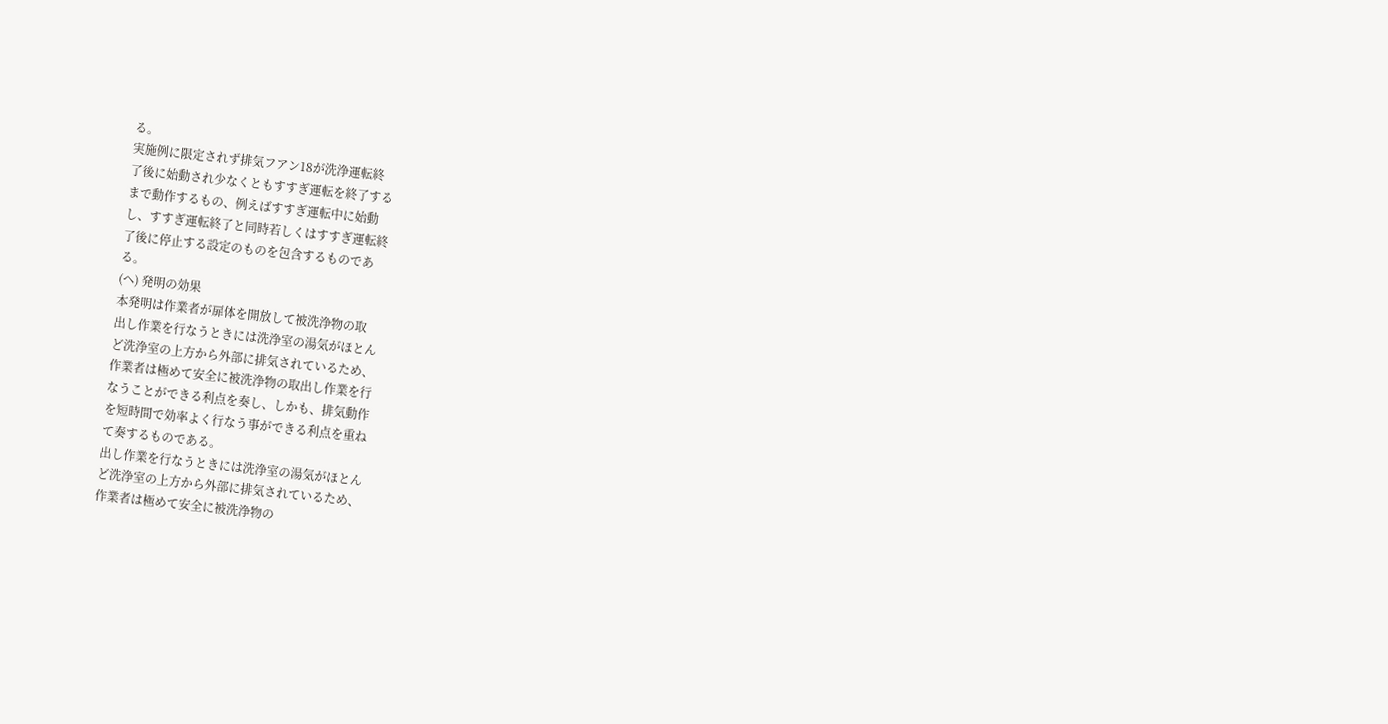る。
実施例に限定されず排気フアン18が洗浄運転終
了後に始動され少なくともすすぎ運転を終了する
まで動作するもの、例えばすすぎ運転中に始動
し、すすぎ運転終了と同時若しくはすすぎ運転終
了後に停止する設定のものを包含するものであ
る。
(ヘ) 発明の効果
本発明は作業者が扉体を開放して被洗浄物の取
出し作業を行なうときには洗浄室の湯気がほとん
ど洗浄室の上方から外部に排気されているため、
作業者は極めて安全に被洗浄物の取出し作業を行
なうことができる利点を奏し、しかも、排気動作
を短時間で効率よく行なう事ができる利点を重ね
て奏するものである。
出し作業を行なうときには洗浄室の湯気がほとん
ど洗浄室の上方から外部に排気されているため、
作業者は極めて安全に被洗浄物の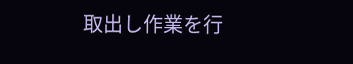取出し作業を行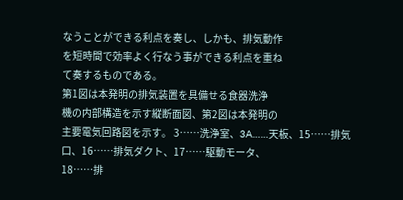なうことができる利点を奏し、しかも、排気動作
を短時間で効率よく行なう事ができる利点を重ね
て奏するものである。
第1図は本発明の排気装置を具備せる食器洗浄
機の内部構造を示す縦断面図、第2図は本発明の
主要電気回路図を示す。 3……洗浄室、3A……天板、15……排気
口、16……排気ダクト、17……駆動モータ、
18……排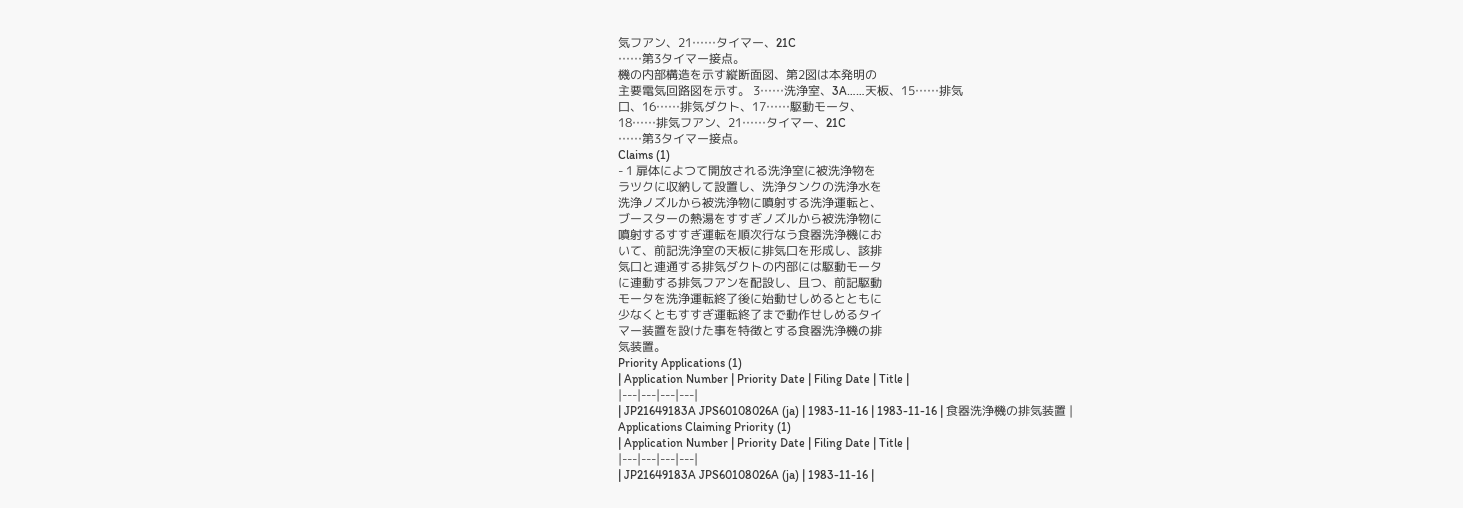気フアン、21……タイマー、21C
……第3タイマー接点。
機の内部構造を示す縦断面図、第2図は本発明の
主要電気回路図を示す。 3……洗浄室、3A……天板、15……排気
口、16……排気ダクト、17……駆動モータ、
18……排気フアン、21……タイマー、21C
……第3タイマー接点。
Claims (1)
- 1 扉体によつて開放される洗浄室に被洗浄物を
ラツクに収納して設置し、洗浄タンクの洗浄水を
洗浄ノズルから被洗浄物に噴射する洗浄運転と、
ブースターの熱湯をすすぎノズルから被洗浄物に
噴射するすすぎ運転を順次行なう食器洗浄機にお
いて、前記洗浄室の天板に排気口を形成し、該排
気口と連通する排気ダクトの内部には駆動モータ
に連動する排気フアンを配設し、且つ、前記駆動
モータを洗浄運転終了後に始動せしめるとともに
少なくともすすぎ運転終了まで動作せしめるタイ
マー装置を設けた事を特徴とする食器洗浄機の排
気装置。
Priority Applications (1)
| Application Number | Priority Date | Filing Date | Title |
|---|---|---|---|
| JP21649183A JPS60108026A (ja) | 1983-11-16 | 1983-11-16 | 食器洗浄機の排気装置 |
Applications Claiming Priority (1)
| Application Number | Priority Date | Filing Date | Title |
|---|---|---|---|
| JP21649183A JPS60108026A (ja) | 1983-11-16 |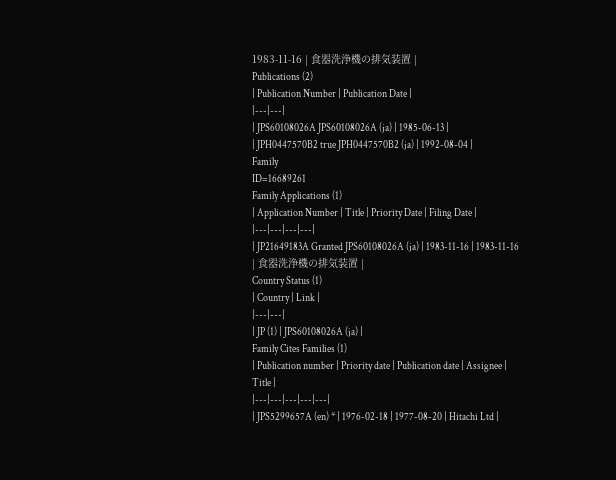1983-11-16 | 食器洗浄機の排気装置 |
Publications (2)
| Publication Number | Publication Date |
|---|---|
| JPS60108026A JPS60108026A (ja) | 1985-06-13 |
| JPH0447570B2 true JPH0447570B2 (ja) | 1992-08-04 |
Family
ID=16689261
Family Applications (1)
| Application Number | Title | Priority Date | Filing Date |
|---|---|---|---|
| JP21649183A Granted JPS60108026A (ja) | 1983-11-16 | 1983-11-16 | 食器洗浄機の排気装置 |
Country Status (1)
| Country | Link |
|---|---|
| JP (1) | JPS60108026A (ja) |
Family Cites Families (1)
| Publication number | Priority date | Publication date | Assignee | Title |
|---|---|---|---|---|
| JPS5299657A (en) * | 1976-02-18 | 1977-08-20 | Hitachi Ltd |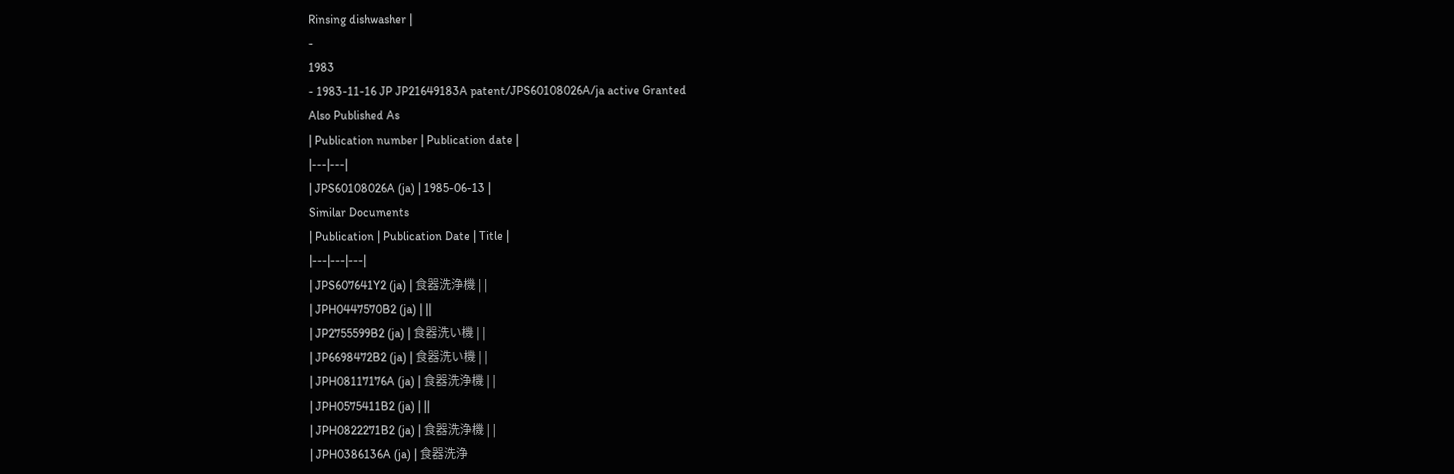Rinsing dishwasher |
-
1983
- 1983-11-16 JP JP21649183A patent/JPS60108026A/ja active Granted
Also Published As
| Publication number | Publication date |
|---|---|
| JPS60108026A (ja) | 1985-06-13 |
Similar Documents
| Publication | Publication Date | Title |
|---|---|---|
| JPS607641Y2 (ja) | 食器洗浄機 | |
| JPH0447570B2 (ja) | ||
| JP2755599B2 (ja) | 食器洗い機 | |
| JP6698472B2 (ja) | 食器洗い機 | |
| JPH08117176A (ja) | 食器洗浄機 | |
| JPH0575411B2 (ja) | ||
| JPH0822271B2 (ja) | 食器洗浄機 | |
| JPH0386136A (ja) | 食器洗浄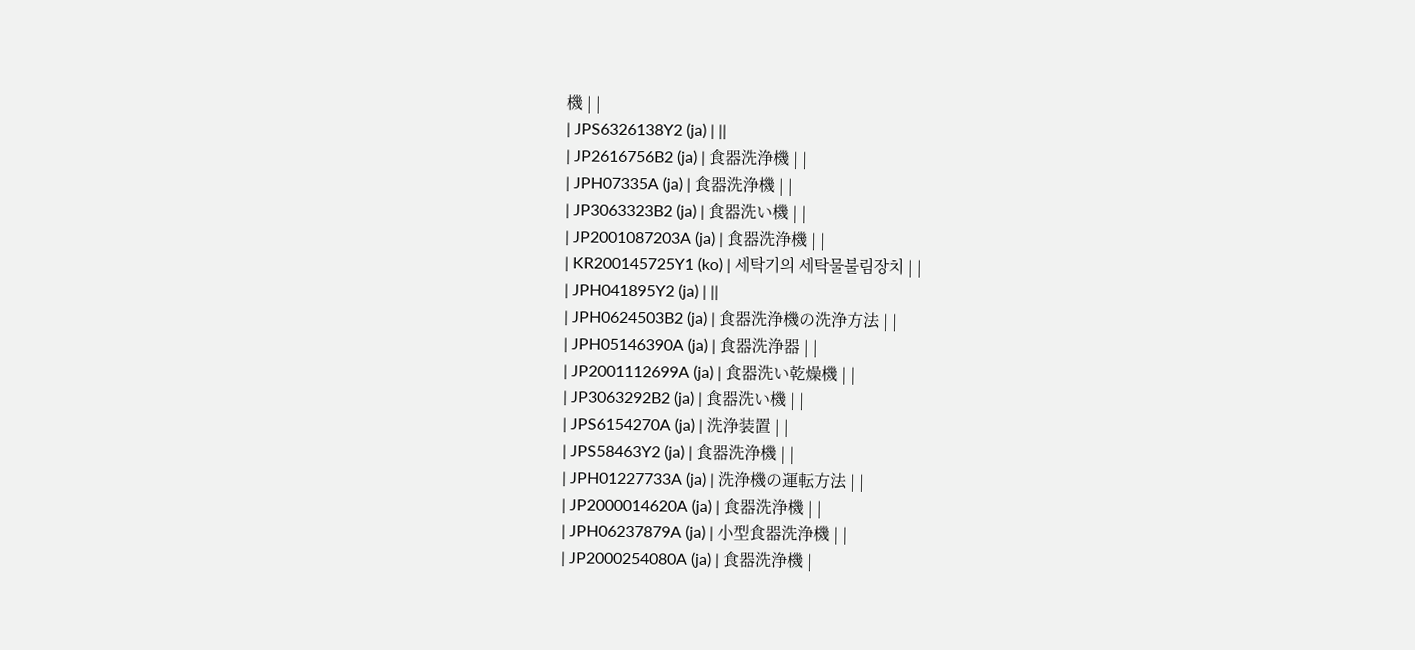機 | |
| JPS6326138Y2 (ja) | ||
| JP2616756B2 (ja) | 食器洗浄機 | |
| JPH07335A (ja) | 食器洗浄機 | |
| JP3063323B2 (ja) | 食器洗い機 | |
| JP2001087203A (ja) | 食器洗浄機 | |
| KR200145725Y1 (ko) | 세탁기의 세탁물불림장치 | |
| JPH041895Y2 (ja) | ||
| JPH0624503B2 (ja) | 食器洗浄機の洗浄方法 | |
| JPH05146390A (ja) | 食器洗浄器 | |
| JP2001112699A (ja) | 食器洗い乾燥機 | |
| JP3063292B2 (ja) | 食器洗い機 | |
| JPS6154270A (ja) | 洗浄装置 | |
| JPS58463Y2 (ja) | 食器洗浄機 | |
| JPH01227733A (ja) | 洗浄機の運転方法 | |
| JP2000014620A (ja) | 食器洗浄機 | |
| JPH06237879A (ja) | 小型食器洗浄機 | |
| JP2000254080A (ja) | 食器洗浄機 |